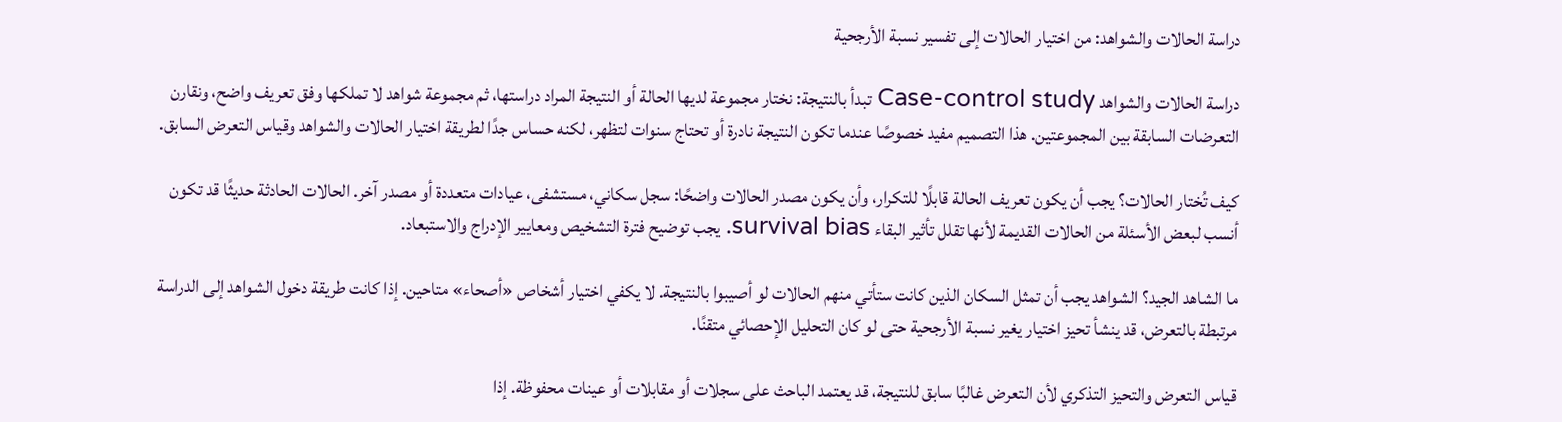دراسة الحالات والشواهد: من اختيار الحالات إلى تفسير نسبة الأرجحية

دراسة الحالات والشواهد Case-control study تبدأ بالنتيجة: نختار مجموعة لديها الحالة أو النتيجة المراد دراستها، ثم مجموعة شواهد لا تملكها وفق تعريف واضح، ونقارن التعرضات السابقة بين المجموعتين. هذا التصميم مفيد خصوصًا عندما تكون النتيجة نادرة أو تحتاج سنوات لتظهر، لكنه حساس جدًا لطريقة اختيار الحالات والشواهد وقياس التعرض السابق.

كيف تُختار الحالات؟ يجب أن يكون تعريف الحالة قابلًا للتكرار، وأن يكون مصدر الحالات واضحًا: سجل سكاني، مستشفى، عيادات متعددة أو مصدر آخر. الحالات الحادثة حديثًا قد تكون أنسب لبعض الأسئلة من الحالات القديمة لأنها تقلل تأثير البقاء survival bias. يجب توضيح فترة التشخيص ومعايير الإدراج والاستبعاد.

ما الشاهد الجيد؟ الشواهد يجب أن تمثل السكان الذين كانت ستأتي منهم الحالات لو أصيبوا بالنتيجة. لا يكفي اختيار أشخاص «أصحاء» متاحين. إذا كانت طريقة دخول الشواهد إلى الدراسة مرتبطة بالتعرض، قد ينشأ تحيز اختيار يغير نسبة الأرجحية حتى لو كان التحليل الإحصائي متقنًا.

قياس التعرض والتحيز التذكري لأن التعرض غالبًا سابق للنتيجة، قد يعتمد الباحث على سجلات أو مقابلات أو عينات محفوظة. إذا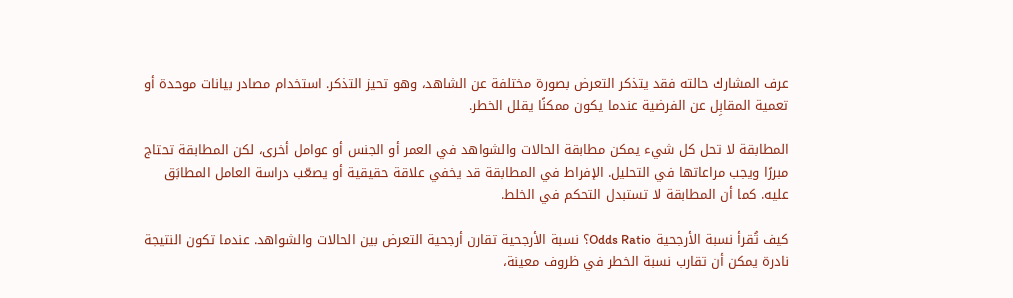عرف المشارك حالته فقد يتذكر التعرض بصورة مختلفة عن الشاهد، وهو تحيز التذكر. استخدام مصادر بيانات موحدة أو تعمية المقابِل عن الفرضية عندما يكون ممكنًا يقلل الخطر.

المطابقة لا تحل كل شيء يمكن مطابقة الحالات والشواهد في العمر أو الجنس أو عوامل أخرى، لكن المطابقة تحتاج مبررًا ويجب مراعاتها في التحليل. الإفراط في المطابقة قد يخفي علاقة حقيقية أو يصعّب دراسة العامل المطابَق عليه. كما أن المطابقة لا تستبدل التحكم في الخلط.

كيف تُقرأ نسبة الأرجحية Odds Ratio؟ نسبة الأرجحية تقارن أرجحية التعرض بين الحالات والشواهد. عندما تكون النتيجة نادرة يمكن أن تقارب نسبة الخطر في ظروف معينة،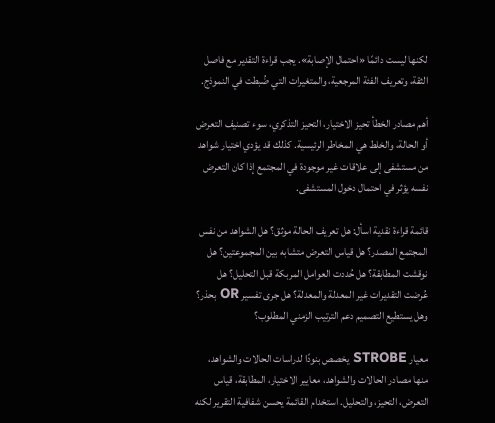لكنها ليست دائمًا «احتمال الإصابة». يجب قراءة التقدير مع فاصل الثقة، وتعريف الفئة المرجعية، والمتغيرات التي ضُبطت في النموذج.

أهم مصادر الخطأ تحيز الاختيار، التحيز التذكري، سوء تصنيف التعرض أو الحالة، والخلط هي المخاطر الرئيسية. كذلك قد يؤدي اختيار شواهد من مستشفى إلى علاقات غير موجودة في المجتمع إذا كان التعرض نفسه يؤثر في احتمال دخول المستشفى.

قائمة قراءة نقدية اسأل: هل تعريف الحالة موثق؟ هل الشواهد من نفس المجتمع المصدر؟ هل قياس التعرض متشابه بين المجموعتين؟ هل نوقشت المطابقة؟ هل حُددت العوامل المربكة قبل التحليل؟ هل عُرضت التقديرات غير المعدلة والمعدلة؟ هل جرى تفسير OR بحذر؟ وهل يستطيع التصميم دعم الترتيب الزمني المطلوب؟

معيار STROBE يخصص بنودًا لدراسات الحالات والشواهد، منها مصادر الحالات والشواهد، معايير الاختيار، المطابقة، قياس التعرض، التحيز، والتحليل. استخدام القائمة يحسن شفافية التقرير لكنه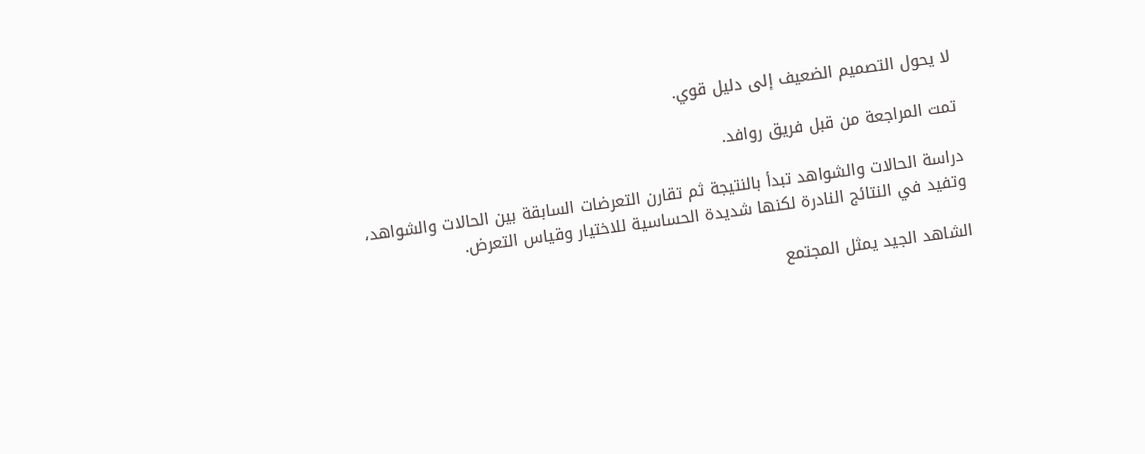لا يحول التصميم الضعيف إلى دليل قوي.

تمت المراجعة من قبل فريق روافد.

دراسة الحالات والشواهد تبدأ بالنتيجة ثم تقارن التعرضات السابقة بين الحالات والشواهد، وتفيد في النتائج النادرة لكنها شديدة الحساسية للاختيار وقياس التعرض.

الشاهد الجيد يمثل المجتمع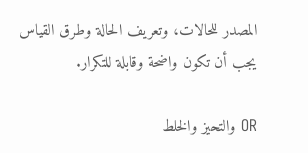المصدر للحالات، وتعريف الحالة وطرق القياس يجب أن تكون واضحة وقابلة للتكرار.

OR والتحيز والخلط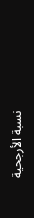نسبة الأرجحية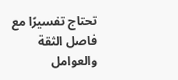تحتاج تفسيرًا مع فاصل الثقة والعوامل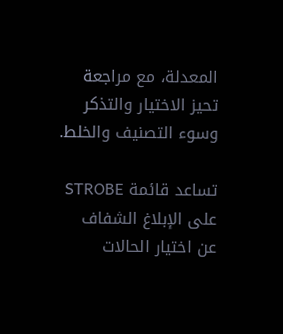المعدلة، مع مراجعة تحيز الاختيار والتذكر وسوء التصنيف والخلط.

تساعد قائمة STROBE على الإبلاغ الشفاف عن اختيار الحالات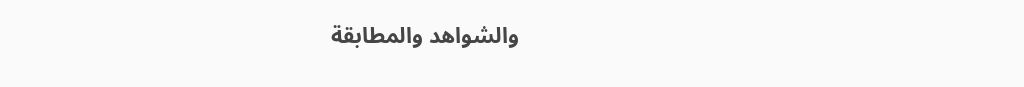والشواهد والمطابقة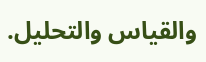والقياس والتحليل.